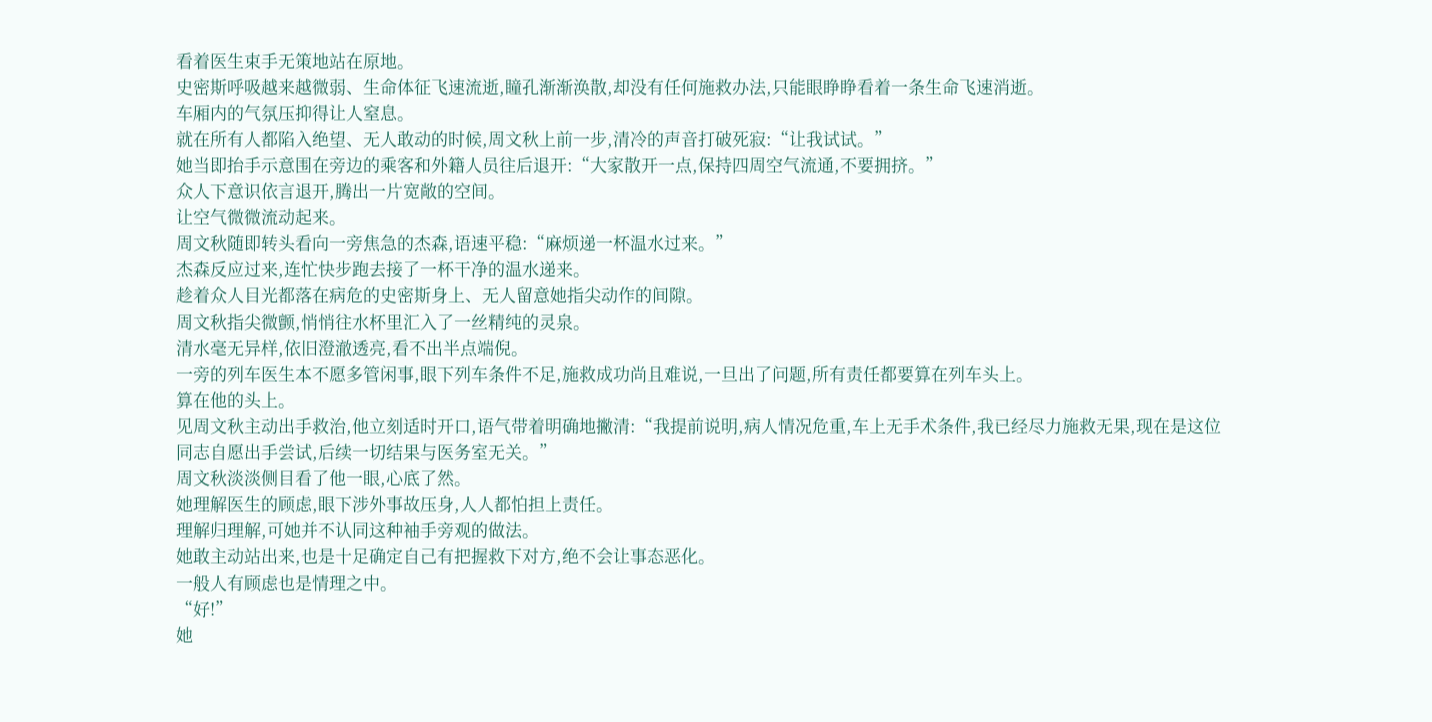看着医生束手无策地站在原地。
史密斯呼吸越来越微弱、生命体征飞速流逝,瞳孔渐渐涣散,却没有任何施救办法,只能眼睁睁看着一条生命飞速消逝。
车厢内的气氛压抑得让人窒息。
就在所有人都陷入绝望、无人敢动的时候,周文秋上前一步,清冷的声音打破死寂:“让我试试。”
她当即抬手示意围在旁边的乘客和外籍人员往后退开:“大家散开一点,保持四周空气流通,不要拥挤。”
众人下意识依言退开,腾出一片宽敞的空间。
让空气微微流动起来。
周文秋随即转头看向一旁焦急的杰森,语速平稳:“麻烦递一杯温水过来。”
杰森反应过来,连忙快步跑去接了一杯干净的温水递来。
趁着众人目光都落在病危的史密斯身上、无人留意她指尖动作的间隙。
周文秋指尖微颤,悄悄往水杯里汇入了一丝精纯的灵泉。
清水毫无异样,依旧澄澈透亮,看不出半点端倪。
一旁的列车医生本不愿多管闲事,眼下列车条件不足,施救成功尚且难说,一旦出了问题,所有责任都要算在列车头上。
算在他的头上。
见周文秋主动出手救治,他立刻适时开口,语气带着明确地撇清:“我提前说明,病人情况危重,车上无手术条件,我已经尽力施救无果,现在是这位同志自愿出手尝试,后续一切结果与医务室无关。”
周文秋淡淡侧目看了他一眼,心底了然。
她理解医生的顾虑,眼下涉外事故压身,人人都怕担上责任。
理解归理解,可她并不认同这种袖手旁观的做法。
她敢主动站出来,也是十足确定自己有把握救下对方,绝不会让事态恶化。
一般人有顾虑也是情理之中。
“好!”
她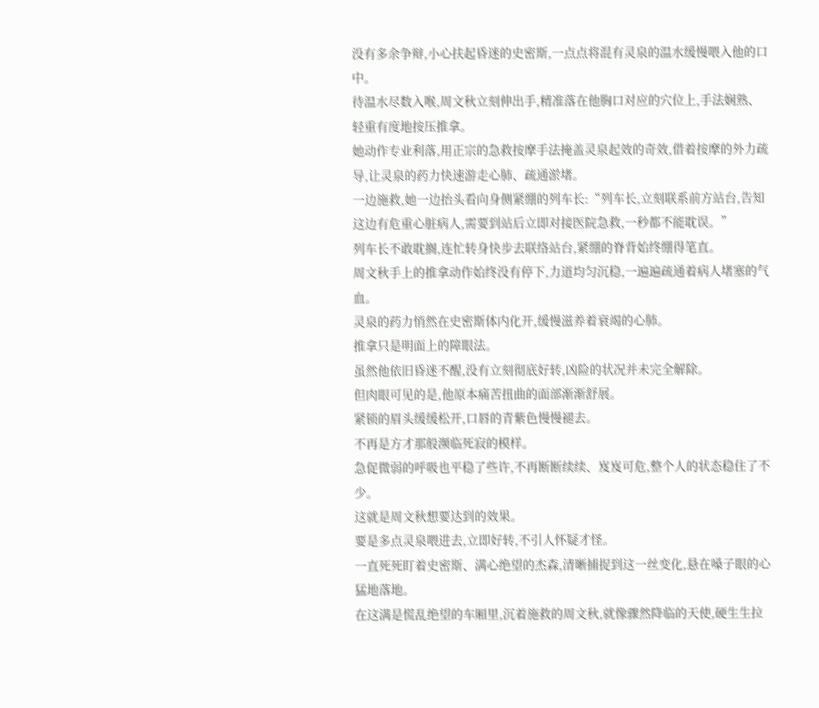没有多余争辩,小心扶起昏迷的史密斯,一点点将混有灵泉的温水缓慢喂入他的口中。
待温水尽数入喉,周文秋立刻伸出手,精准落在他胸口对应的穴位上,手法娴熟、轻重有度地按压推拿。
她动作专业利落,用正宗的急救按摩手法掩盖灵泉起效的奇效,借着按摩的外力疏导,让灵泉的药力快速游走心肺、疏通淤堵。
一边施救,她一边抬头看向身侧紧绷的列车长:“列车长,立刻联系前方站台,告知这边有危重心脏病人,需要到站后立即对接医院急救,一秒都不能耽误。”
列车长不敢耽搁,连忙转身快步去联络站台,紧绷的脊背始终绷得笔直。
周文秋手上的推拿动作始终没有停下,力道均匀沉稳,一遍遍疏通着病人堵塞的气血。
灵泉的药力悄然在史密斯体内化开,缓慢滋养着衰竭的心肺。
推拿只是明面上的障眼法。
虽然他依旧昏迷不醒,没有立刻彻底好转,凶险的状况并未完全解除。
但肉眼可见的是,他原本痛苦扭曲的面部渐渐舒展。
紧锁的眉头缓缓松开,口唇的青紫色慢慢褪去。
不再是方才那般濒临死寂的模样。
急促微弱的呼吸也平稳了些许,不再断断续续、岌岌可危,整个人的状态稳住了不少。
这就是周文秋想要达到的效果。
要是多点灵泉喂进去,立即好转,不引人怀疑才怪。
一直死死盯着史密斯、满心绝望的杰森,清晰捕捉到这一丝变化,悬在嗓子眼的心猛地落地。
在这满是慌乱绝望的车厢里,沉着施救的周文秋,就像骤然降临的天使,硬生生拉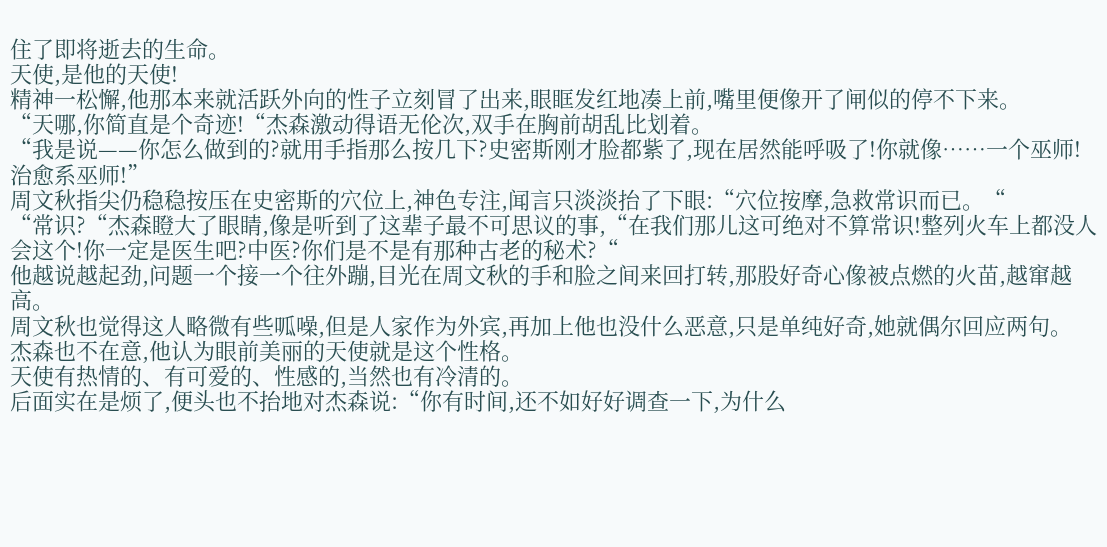住了即将逝去的生命。
天使,是他的天使!
精神一松懈,他那本来就活跃外向的性子立刻冒了出来,眼眶发红地凑上前,嘴里便像开了闸似的停不下来。
“天哪,你简直是个奇迹!“杰森激动得语无伦次,双手在胸前胡乱比划着。
“我是说——你怎么做到的?就用手指那么按几下?史密斯刚才脸都紫了,现在居然能呼吸了!你就像……一个巫师!治愈系巫师!”
周文秋指尖仍稳稳按压在史密斯的穴位上,神色专注,闻言只淡淡抬了下眼:“穴位按摩,急救常识而已。“
“常识?“杰森瞪大了眼睛,像是听到了这辈子最不可思议的事,“在我们那儿这可绝对不算常识!整列火车上都没人会这个!你一定是医生吧?中医?你们是不是有那种古老的秘术?“
他越说越起劲,问题一个接一个往外蹦,目光在周文秋的手和脸之间来回打转,那股好奇心像被点燃的火苗,越窜越高。
周文秋也觉得这人略微有些呱噪,但是人家作为外宾,再加上他也没什么恶意,只是单纯好奇,她就偶尔回应两句。
杰森也不在意,他认为眼前美丽的天使就是这个性格。
天使有热情的、有可爱的、性感的,当然也有冷清的。
后面实在是烦了,便头也不抬地对杰森说:“你有时间,还不如好好调查一下,为什么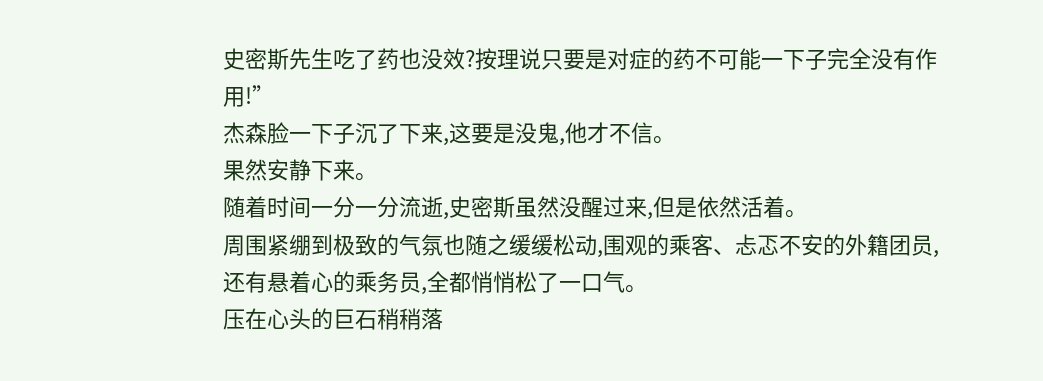史密斯先生吃了药也没效?按理说只要是对症的药不可能一下子完全没有作用!”
杰森脸一下子沉了下来,这要是没鬼,他才不信。
果然安静下来。
随着时间一分一分流逝,史密斯虽然没醒过来,但是依然活着。
周围紧绷到极致的气氛也随之缓缓松动,围观的乘客、忐忑不安的外籍团员,还有悬着心的乘务员,全都悄悄松了一口气。
压在心头的巨石稍稍落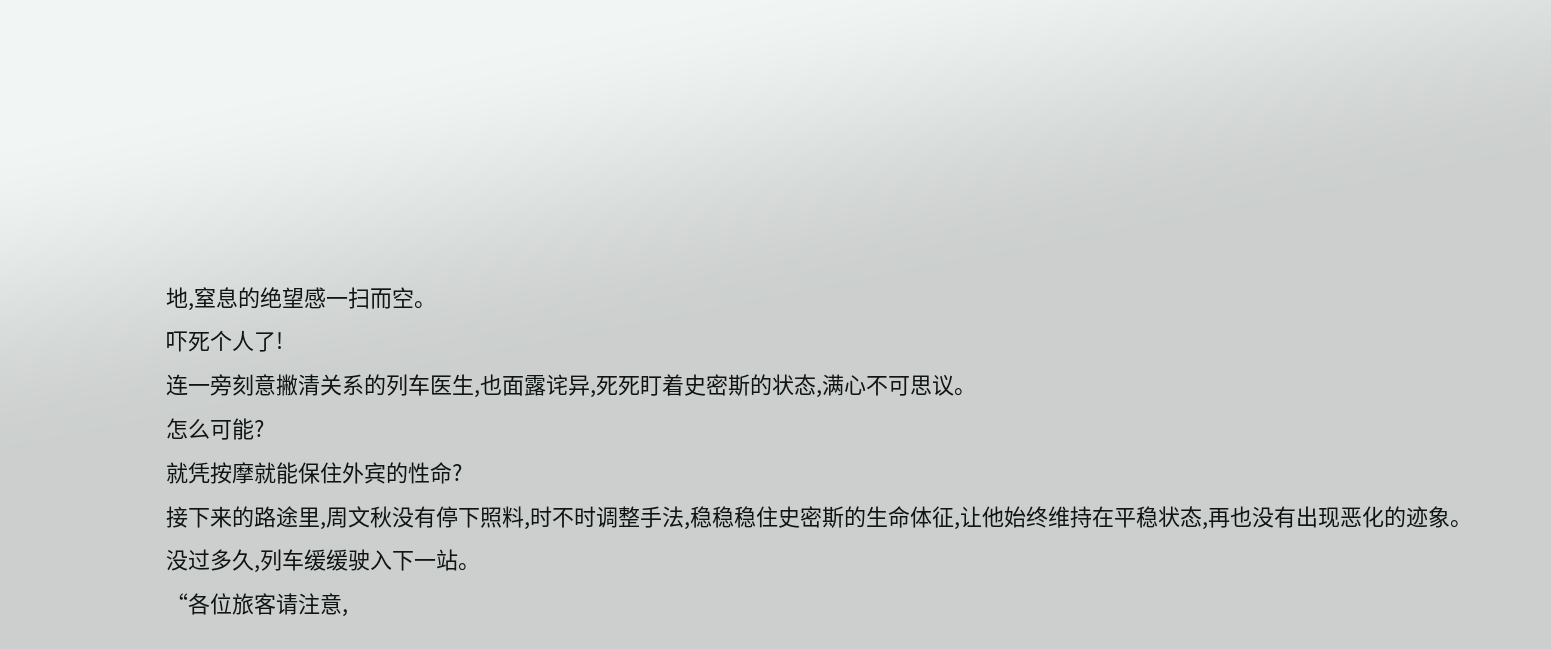地,窒息的绝望感一扫而空。
吓死个人了!
连一旁刻意撇清关系的列车医生,也面露诧异,死死盯着史密斯的状态,满心不可思议。
怎么可能?
就凭按摩就能保住外宾的性命?
接下来的路途里,周文秋没有停下照料,时不时调整手法,稳稳稳住史密斯的生命体征,让他始终维持在平稳状态,再也没有出现恶化的迹象。
没过多久,列车缓缓驶入下一站。
“各位旅客请注意,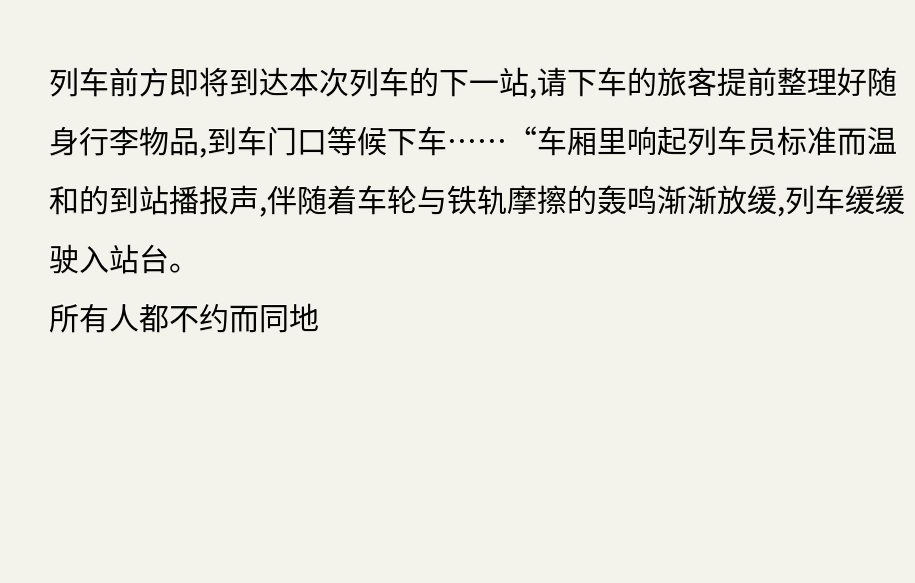列车前方即将到达本次列车的下一站,请下车的旅客提前整理好随身行李物品,到车门口等候下车……“车厢里响起列车员标准而温和的到站播报声,伴随着车轮与铁轨摩擦的轰鸣渐渐放缓,列车缓缓驶入站台。
所有人都不约而同地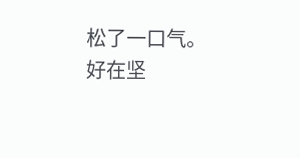松了一口气。
好在坚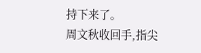持下来了。
周文秋收回手,指尖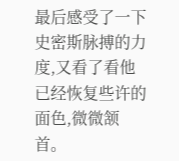最后感受了一下史密斯脉搏的力度,又看了看他已经恢复些许的面色,微微颔首。